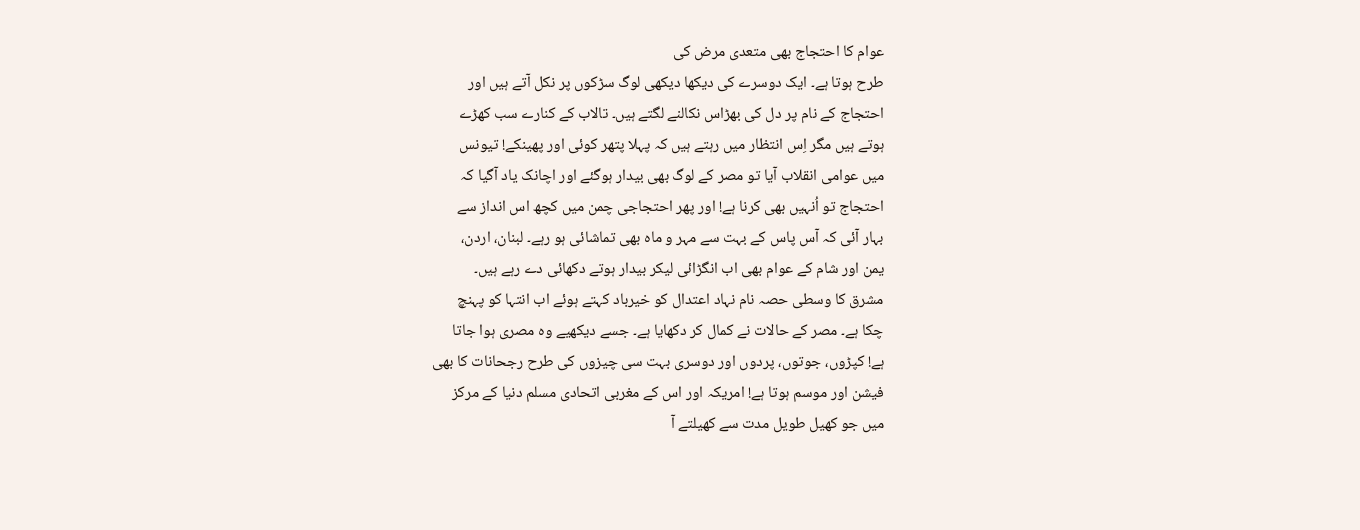عوام کا احتجاج بھی متعدی مرض کی
طرح ہوتا ہے۔ ایک دوسرے کی دیکھا دیکھی لوگ سڑکوں پر نکل آتے ہیں اور
احتجاج کے نام پر دل کی بھڑاس نکالنے لگتے ہیں۔ تالاب کے کنارے سب کھڑے
ہوتے ہیں مگر اِس انتظار میں رہتے ہیں کہ پہلا پتھر کوئی اور پھینکے! تیونس
میں عوامی انقلاب آیا تو مصر کے لوگ بھی بیدار ہوگئے اور اچانک یاد آگیا کہ
احتجاج تو اُنہیں بھی کرنا ہے! اور پھر احتجاجی چمن میں کچھ اس انداز سے
بہار آئی کہ آس پاس کے بہت سے مہر و ماہ بھی تماشائی ہو رہے۔ لبنان، اردن،
یمن اور شام کے عوام بھی اب انگڑائی لیکر بیدار ہوتے دکھائی دے رہے ہیں۔
مشرق کا وسطی حصہ نام نہاد اعتدال کو خیرباد کہتے ہوئے اب انتہا کو پہنچ
چکا ہے۔ مصر کے حالات نے کمال کر دکھایا ہے۔ جسے دیکھیے وہ مصری ہوا جاتا
ہے! کپڑوں، جوتوں، پردوں اور دوسری بہت سی چیزوں کی طرح رجحانات کا بھی
فیشن اور موسم ہوتا ہے! امریکہ اور اس کے مغربی اتحادی مسلم دنیا کے مرکز
میں جو کھیل طویل مدت سے کھیلتے آ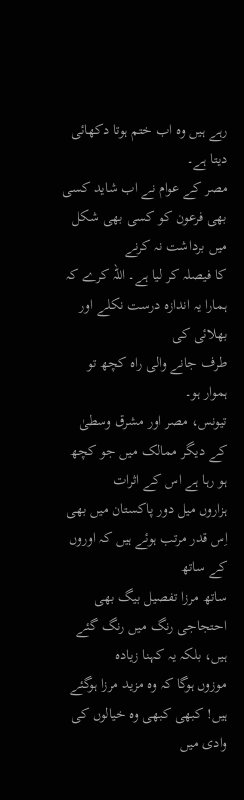رہے ہیں وہ اب ختم ہوتا دکھائی دیتا ہے۔
مصر کے عوام نے اب شاید کسی بھی فرعون کو کسی بھی شکل میں برداشت نہ کرنے
کا فیصلہ کر لیا ہے۔ اللہ کرے کہ ہمارا یہ اندازہ درست نکلے اور بھلائی کی
طرف جانے والی راہ کچھ تو ہموار ہو۔
تیونس، مصر اور مشرق وسطیٰ کے دیگر ممالک میں جو کچھ ہو رہا ہے اس کے اثرات
ہزاروں میل دور پاکستان میں بھی اِس قدر مرتب ہوئے ہیں کہ اوروں کے ساتھ
ساتھ مرزا تفصیل بیگ بھی احتجاجی رنگ میں رنگ گئے ہیں، بلکہ یہ کہنا زیادہ
موزوں ہوگا کہ وہ مزید مرزا ہوگئے ہیں! کبھی کبھی وہ خیالوں کی وادی میں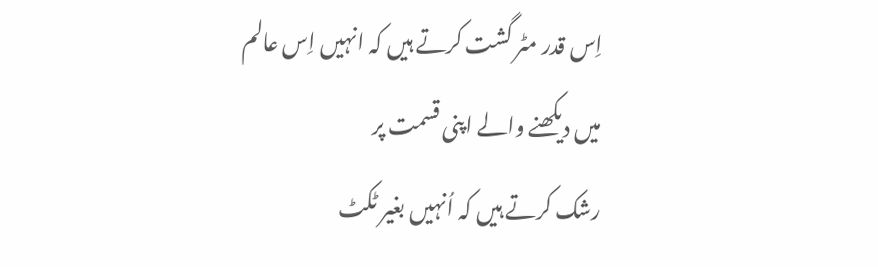اِس قدر مٹر گشت کرتے ہیں کہ انہیں اِس عالم میں دیکھنے والے اپنی قسمت پر
رشک کرتے ہیں کہ اُنہیں بغیر ٹکٹ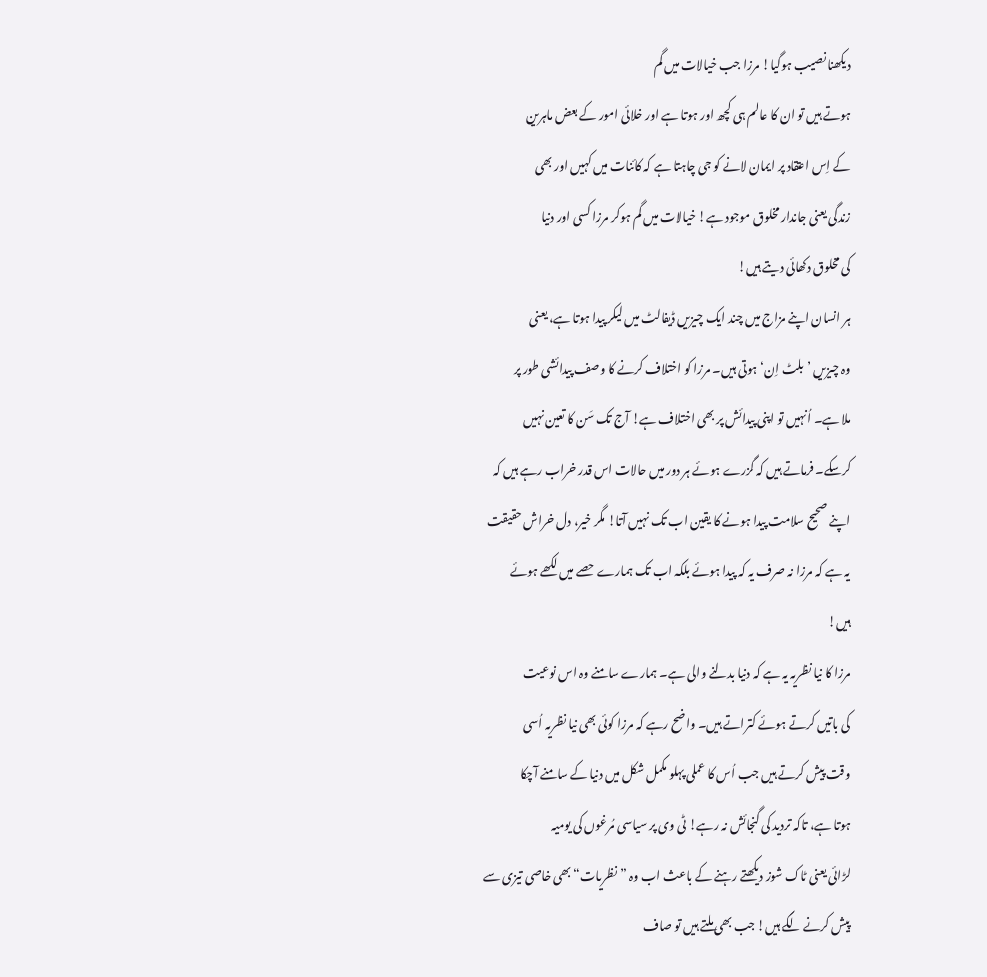دیکھنا نصیب ہوگیا! مرزا جب خیالات میں گم
ہوتے ہیں تو ان کا عالم ہی کچھ اور ہوتا ہے اور خلائی امور کے بعض ماہرین
کے اِس اعتقاد پر ایمان لانے کو جی چاہتا ہے کہ کائنات میں کہیں اور بھی
زندگی یعنی جاندار مخلوق موجود ہے! خیالات میں گم ہوکر مرزا کسی اور دنیا
کی مخلوق دکھائی دیتے ہیں!
ہر انسان اپنے مزاج میں چند ایک چیزیں ڈیفالٹ میں لیکر پیدا ہوتا ہے، یعنی
وہ چیزیں ’بلٹ اِن‘ ہوتی ہیں۔ مرزا کو اختلاف کرنے کا وصف پیدائشی طور پر
ملا ہے۔ اُنہیں تو اپنی پیدائش پر بھی اختلاف ہے! آج تک سَن کا تعین نہیں
کرسکے۔ فرماتے ہیں کہ گزرے ہوئے ہر دور میں حالات اس قدر خراب رہے ہیں کہ
اپنے صحیح سلامت پیدا ہونے کا یقین اب تک نہیں آتا! مگر خیر، دل خراش حقیقت
یہ ہے کہ مرزا نہ صرف یہ کہ پیدا ہوئے بلکہ اب تک ہمارے حصے میں لکھے ہوئے
ہیں!
مرزا کا نیا نظریہ یہ ہے کہ دنیا بدلنے والی ہے۔ ہمارے سامنے وہ اس نوعیت
کی باتیں کرتے ہوئے کتراتے ہیں۔ واضح رہے کہ مرزا کوئی بھی نیا نظریہ اُسی
وقت پیش کرتے ہیں جب اُس کا عملی پہلو مکمل شکل میں دنیا کے سامنے آچکا
ہوتا ہے، تاکہ تردید کی گنجائش نہ رہے! ٹی وی پر سیاسی مُرغوں کی یومیہ
لڑائی یعنی ٹاک شوز دیکھتے رہنے کے باعث اب وہ ”نظریات“ بھی خاصی تیزی سے
پیش کرنے لگے ہیں! جب بھی ملتے ہیں تو صاف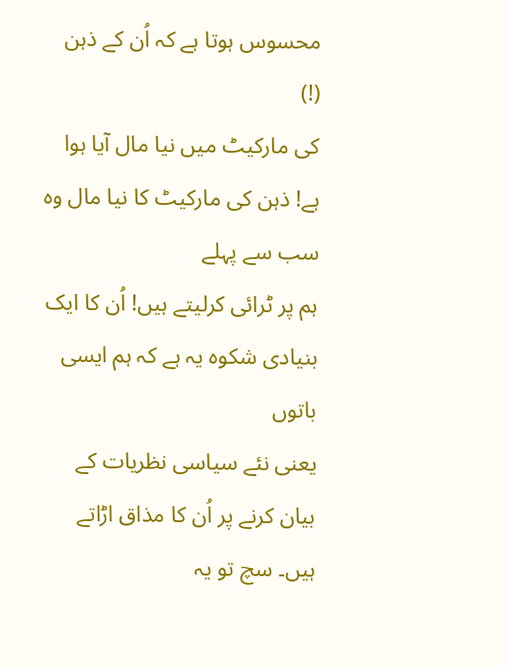محسوس ہوتا ہے کہ اُن کے ذہن (!)
کی مارکیٹ میں نیا مال آیا ہوا ہے! ذہن کی مارکیٹ کا نیا مال وہ سب سے پہلے
ہم پر ٹرائی کرلیتے ہیں! اُن کا ایک بنیادی شکوہ یہ ہے کہ ہم ایسی باتوں
یعنی نئے سیاسی نظریات کے بیان کرنے پر اُن کا مذاق اڑاتے ہیں۔ سچ تو یہ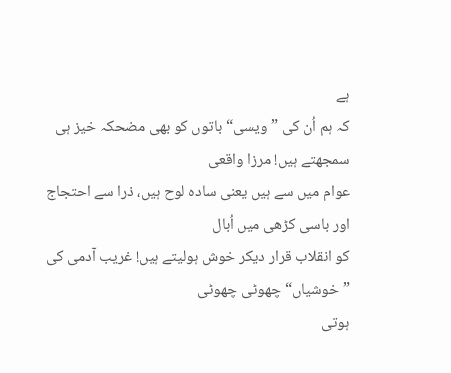ہے
کہ ہم اُن کی ”ویسی“ باتوں کو بھی مضحکہ خیز ہی سمجھتے ہیں! مرزا واقعی
عوام میں سے ہیں یعنی سادہ لوح ہیں، ذرا سے احتجاج اور باسی کڑھی میں اُبال
کو انقلاب قرار دیکر خوش ہولیتے ہیں! غریب آدمی کی ”خوشیاں“ چھوٹی چھوٹی
ہوتی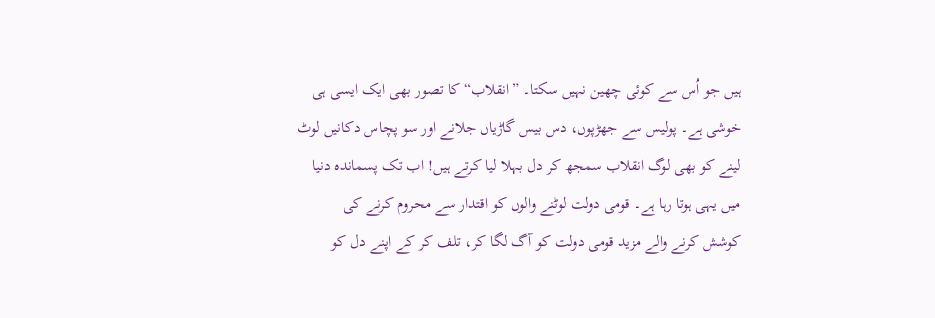ہیں جو اُس سے کوئی چھین نہیں سکتا۔ ”انقلاب“ کا تصور بھی ایک ایسی ہی
خوشی ہے۔ پولیس سے جھڑپوں، دس بیس گاڑیاں جلانے اور سو پچاس دکانیں لوٹ
لینے کو بھی لوگ انقلاب سمجھ کر دل بہلا لیا کرتے ہیں! اب تک پسماندہ دنیا
میں یہی ہوتا رہا ہے۔ قومی دولت لوٹنے والوں کو اقتدار سے محروم کرنے کی
کوشش کرنے والے مزید قومی دولت کو آگ لگا کر، تلف کر کے اپنے دل کو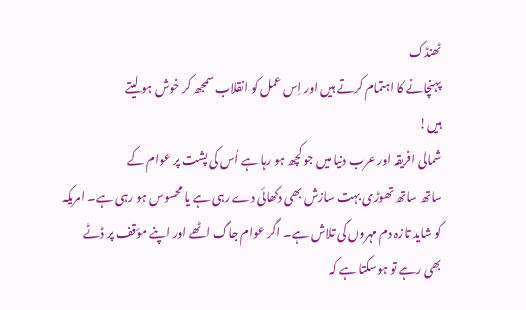ٹھنڈک
پہنچانے کا اہتمام کرتے ہیں اور اِس عمل کو انقلاب سمجھ کر خوش ہو لیتے
ہیں!
شمالی افریقہ اور عرب دنیا میں جو کچھ ہو رہا ہے اُس کی پشت پر عوام کے
ساتھ ساتھ تھوڑی بہت سازش بھی دکھائی دے رہی ہے یا محسوس ہو رہی ہے۔ امریکہ
کو شاید تازہ دم مہروں کی تلاش ہے۔ اگر عوام جاگ اٹھے اور اپنے مؤقف پر ڈٹے
بھی رہے تو ہوسکتا ہے کہ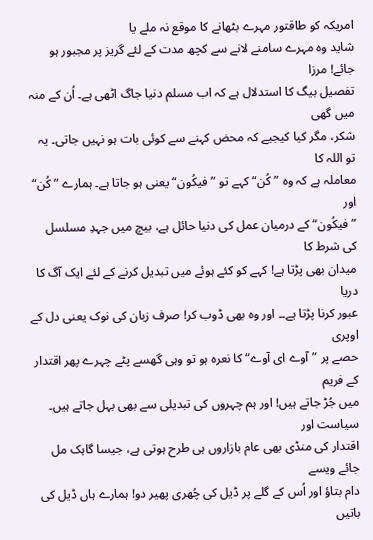امریکہ کو طاقتور مہرے بٹھانے کا موقع نہ ملے یا
شاید وہ مہرے سامنے لانے سے کچھ مدت کے لئے گریز پر مجبور ہو جائے! مرزا
تفصیل بیگ کا استدلال ہے کہ اب مسلم دنیا جاگ اٹھی ہے۔ اُن کے منہ میں گھی
شکر، مگر کیا کیجیے کہ محض کہنے سے کوئی بات ہو نہیں جاتی۔ یہ تو اللہ کا
معاملہ ہے کہ وہ ”کُن“ کہے تو ”فیکُون“ یعنی ہو جاتا ہے۔ ہمارے ”کُن“ اور
”فیکُون“ کے درمیان عمل کی دنیا حائل ہے، بیچ میں جہدِ مسلسل کی شرط کا
میدان بھی پڑتا ہے! کہے کو کئے ہوئے میں تبدیل کرنے کے لئے ایک آگ کا دریا
عبور کرنا پڑتا ہے۔۔ اور وہ بھی ڈوب کر! صرف زبان کی نوک یعنی دل کے اوپری
حصے پر ”آوے ای آوے“ کا نعرہ ہو تو وہی گھسے پٹے چہرے پھر اقتدار کے فریم
میں جُڑ جاتے ہیں! اور ہم چہروں کی تبدیلی سے بھی بہل جاتے ہیں۔ سیاست اور
اقتدار کی منڈی بھی عام بازاروں ہی طرح ہوتی ہے، جیسا گاہک مل جائے ویسے
دام بتاؤ اور اُس کے گلے پر ڈیل کی چُھری پھیر دو! ہمارے ہاں ڈیل کی باتیں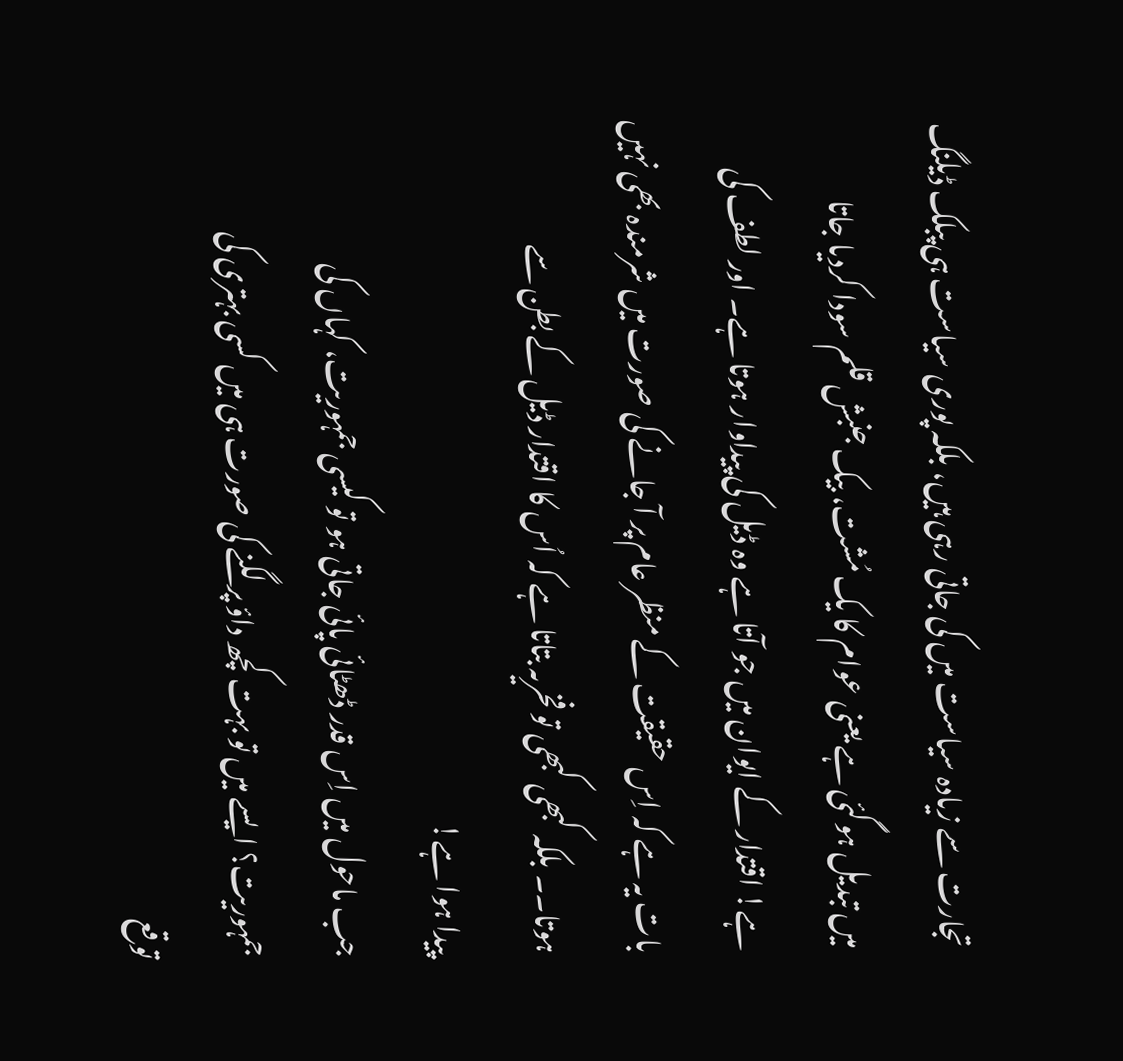تجارت سے زیادہ سیاست میں کی جاتی رہی ہیں، بلکہ پوری سیاست ہی پبلک ڈیلنگ
میں تبدیل ہوگئی ہے یعنی عوام کا یک مُشت، بیک جنبش قلم سودا کردیا جاتا
ہے! اقتدار کے ایوان میں جو آتا ہے وہ ڈیل کی پیداوار ہوتا ہے۔ اور لطف کی
بات یہ ہے کہ اِس حقیقت کے منظر عام پر آ جانے کی صورت میں شرمندہ بھی نہیں
ہوتا۔۔ بلکہ کبھی کبھی تو فخریہ بتاتا ہے کہ اُس کا اقتدار ڈیل کے بطن سے
پیدا ہوا ہے!
جب ماحول میں اِس قدر ڈھٹائی پائی جاتی ہو تو کیسی جمہوریت، کہاں کی
جمہوریت؟ ایسے میں تو بہت کچھ داؤ پر لگنے کی صورت ہی میں کسی بہتری کی
توقع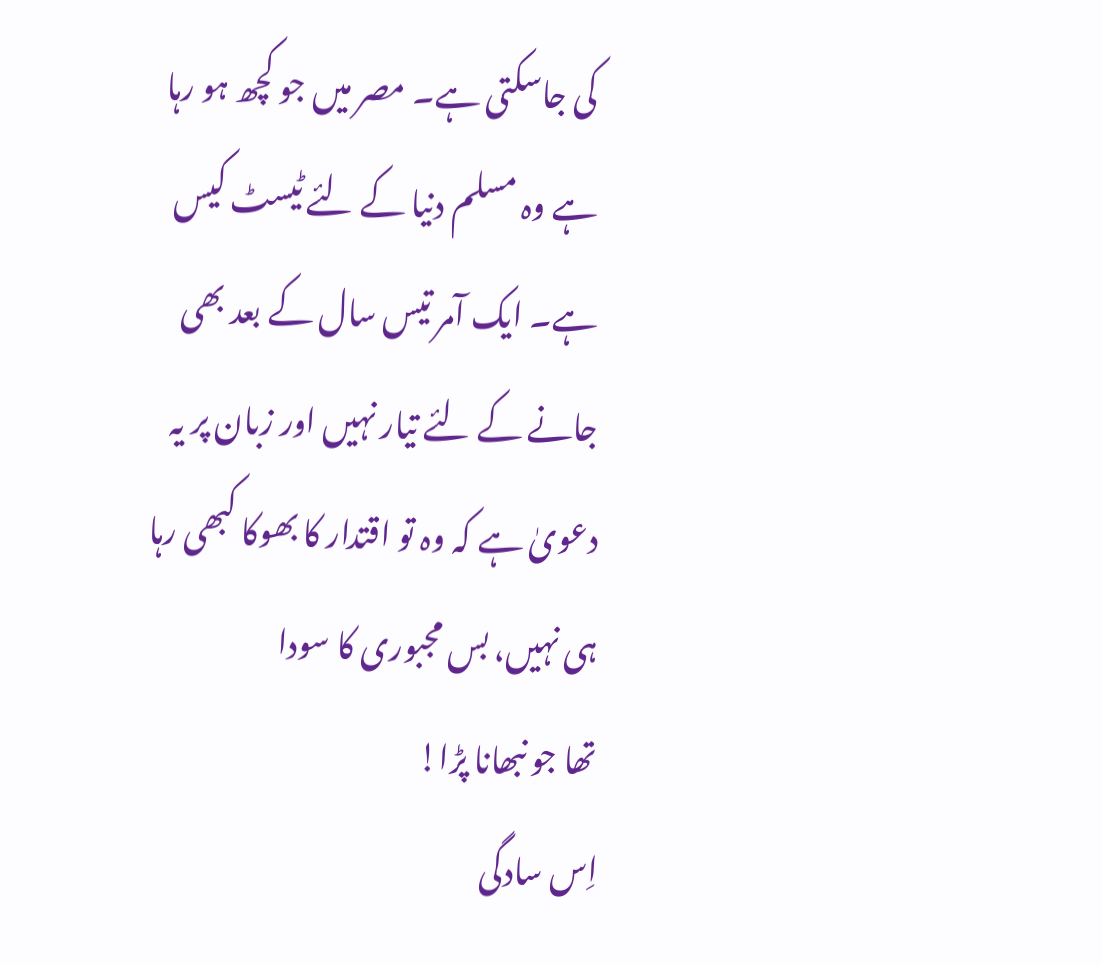کی جاسکتی ہے۔ مصر میں جو کچھ ہو رہا ہے وہ مسلم دنیا کے لئے ٹیسٹ کیس
ہے۔ ایک آمر تیس سال کے بعد بھی جانے کے لئے تیار نہیں اور زبان پر یہ
دعویٰ ہے کہ وہ تو اقتدار کا بھوکا کبھی رہا ہی نہیں، بس مجبوری کا سودا
تھا جو نبھانا پڑا!
اِس سادگی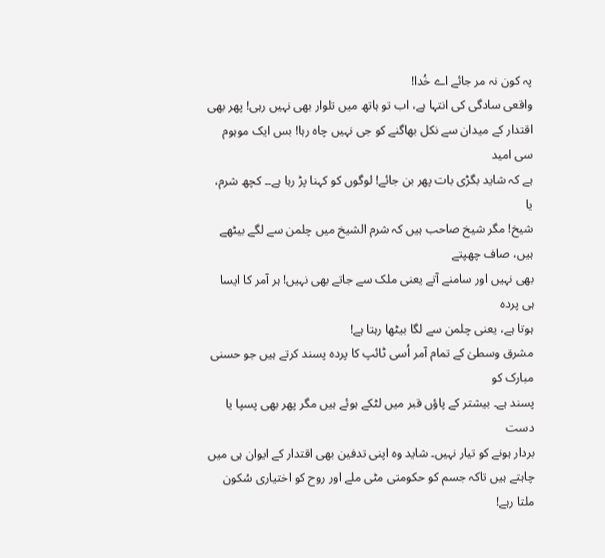پہ کون نہ مر جائے اے خُدا!
واقعی سادگی کی انتہا ہے، اب تو ہاتھ میں تلوار بھی نہیں رہی! پھر بھی
اقتدار کے میدان سے نکل بھاگنے کو جی نہیں چاہ رہا! بس ایک موہوم سی امید
ہے کہ شاید بگڑی بات پھر بن جائے! لوگوں کو کہنا پڑ رہا ہے۔۔ کچھ شرم، یا
شیخ! مگر شیخ صاحب ہیں کہ شرم الشیخ میں چلمن سے لگے بیٹھے ہیں، صاف چھپتے
بھی نہیں اور سامنے آتے یعنی ملک سے جاتے بھی نہیں! ہر آمر کا ایسا ہی پردہ
ہوتا ہے، یعنی چلمن سے لگا بیٹھا رہتا ہے!
مشرق وسطیٰ کے تمام آمر اُسی ٹائپ کا پردہ پسند کرتے ہیں جو حسنی مبارک کو
پسند ہے۔ بیشتر کے پاؤں قبر میں لٹکے ہوئے ہیں مگر پھر بھی پسپا یا دست
بردار ہونے کو تیار نہیں۔ شاید وہ اپنی تدفین بھی اقتدار کے ایوان ہی میں
چاہتے ہیں تاکہ جسم کو حکومتی مٹی ملے اور روح کو اختیاری سُکون ملتا رہے!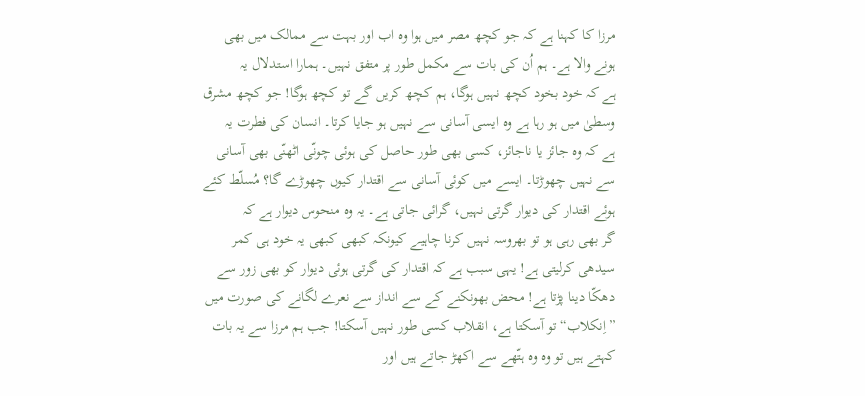مرزا کا کہنا ہے کہ جو کچھ مصر میں ہوا وہ اب اور بہت سے ممالک میں بھی
ہونے والا ہے۔ ہم اُن کی بات سے مکمل طور پر متفق نہیں۔ ہمارا استدلال یہ
ہے کہ خود بخود کچھ نہیں ہوگا، ہم کچھ کریں گے تو کچھ ہوگا! جو کچھ مشرق
وسطیٰ میں ہو رہا ہے وہ ایسی آسانی سے نہیں ہو جایا کرتا۔ انسان کی فطرت یہ
ہے کہ وہ جائز یا ناجائز، کسی بھی طور حاصل کی ہوئی چونّی اٹھنّی بھی آسانی
سے نہیں چھوڑتا۔ ایسے میں کوئی آسانی سے اقتدار کیوں چھوڑے گا؟ مُسلّط کئے
ہوئے اقتدار کی دیوار گرتی نہیں، گرائی جاتی ہے۔ یہ وہ منحوس دیوار ہے کہ
گر بھی رہی ہو تو بھروسہ نہیں کرنا چاہیے کیونکہ کبھی کبھی یہ خود ہی کمر
سیدھی کرلیتی ہے! یہی سبب ہے کہ اقتدار کی گرتی ہوئی دیوار کو بھی زور سے
دھکّا دینا پڑتا ہے! محض بھونکنے کے سے انداز سے نعرے لگانے کی صورت میں
”اِنکلاب“ تو آسکتا ہے، انقلاب کسی طور نہیں آسکتا! جب ہم مرزا سے یہ بات
کہتے ہیں تو وہ وہ ہتّھے سے اکھڑ جاتے ہیں اور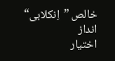خالص ”اِنکلابی“ انداز
اختیار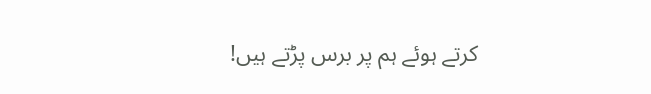کرتے ہوئے ہم پر برس پڑتے ہیں!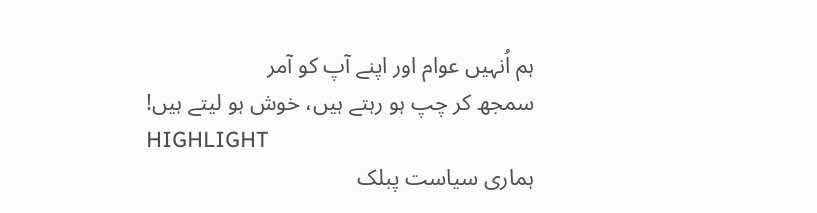ہم اُنہیں عوام اور اپنے آپ کو آمر
سمجھ کر چپ ہو رہتے ہیں، خوش ہو لیتے ہیں!
HIGHLIGHT
ہماری سیاست پبلک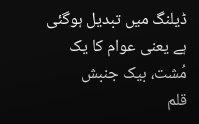ڈیلنگ میں تبدیل ہوگئی ہے یعنی عوام کا یک مُشت، بیک جنبش
قلم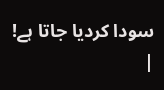سودا کردیا جاتا ہے! |